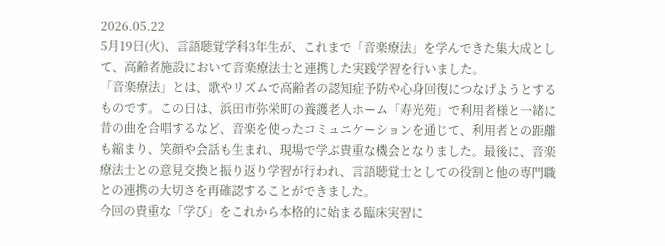2026.05.22
5月19日(火)、言語聴覚学科3年生が、これまで「音楽療法」を学んできた集大成として、高齢者施設において音楽療法士と連携した実践学習を行いました。
「音楽療法」とは、歌やリズムで高齢者の認知症予防や心身回復につなげようとするものです。この日は、浜田市弥栄町の養護老人ホーム「寿光苑」で利用者様と一緒に昔の曲を合唱するなど、音楽を使ったコミュニケーションを通じて、利用者との距離も縮まり、笑顔や会話も生まれ、現場で学ぶ貴重な機会となりました。最後に、音楽療法士との意見交換と振り返り学習が行われ、言語聴覚士としての役割と他の専門職との連携の大切さを再確認することができました。
今回の貴重な「学び」をこれから本格的に始まる臨床実習に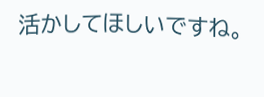活かしてほしいですね。